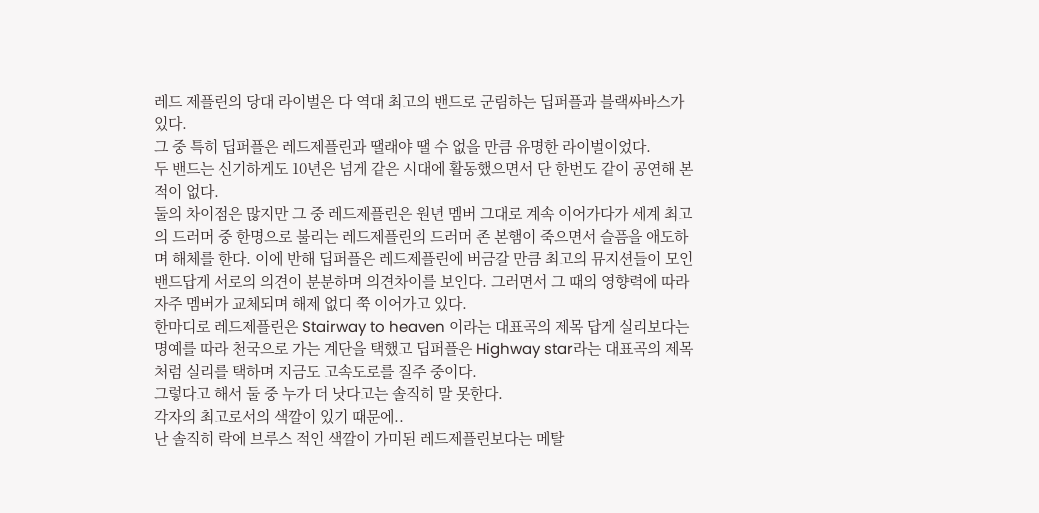레드 제플린의 당대 라이벌은 다 역대 최고의 밴드로 군림하는 딥퍼플과 블랙싸바스가 있다.
그 중 특히 딥퍼플은 레드제플린과 땔래야 땔 수 없을 만큼 유명한 라이벌이었다.
두 밴드는 신기하게도 10년은 넘게 같은 시대에 활동했으면서 단 한번도 같이 공연해 본 적이 없다.
둘의 차이점은 많지만 그 중 레드제플린은 원년 멤버 그대로 계속 이어가다가 세계 최고의 드러머 중 한명으로 불리는 레드제플린의 드러머 존 본햄이 죽으면서 슬픔을 애도하며 해체를 한다. 이에 반해 딥퍼플은 레드제플린에 버금갈 만큼 최고의 뮤지션들이 모인 밴드답게 서로의 의견이 분분하며 의견차이를 보인다. 그러면서 그 때의 영향력에 따라 자주 멤버가 교체되며 해제 없디 쭉 이어가고 있다.
한마디로 레드제플린은 Stairway to heaven 이라는 대표곡의 제목 답게 실리보다는 명예를 따라 천국으로 가는 계단을 택했고 딥퍼플은 Highway star라는 대표곡의 제목처럼 실리를 택하며 지금도 고속도로를 질주 중이다.
그렇다고 해서 둘 중 누가 더 낫다고는 솔직히 말 못한다.
각자의 최고로서의 색깔이 있기 때문에..
난 솔직히 락에 브루스 적인 색깔이 가미된 레드제플린보다는 메탈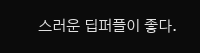스러운 딥퍼플이 좋다.